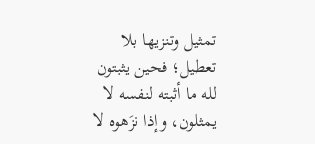تمثيل وتنزيها بلا تعطيل؛ فحين يثبتون لله ما أثبته لنفسه لا يمثلون، وإذا نزَهوه لا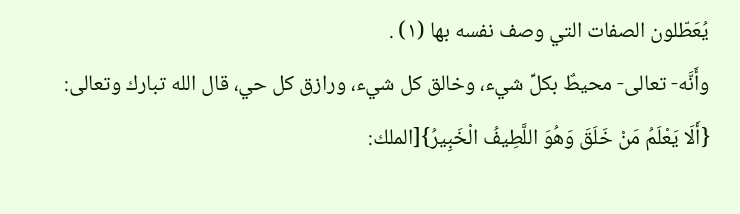يُعَطّلون الصفات التي وصف نفسه بها (١) .
وأَنَّه- تعالى- محيطٌ بكلِّ شيء، وخالق كل شيء، ورازق كل حي، قال الله تبارك وتعالى:
{أَلَا يَعْلَمُ مَنْ خَلَقَ وَهُوَ اللَّطِيفُ الْخَبِيرُ}[الملك: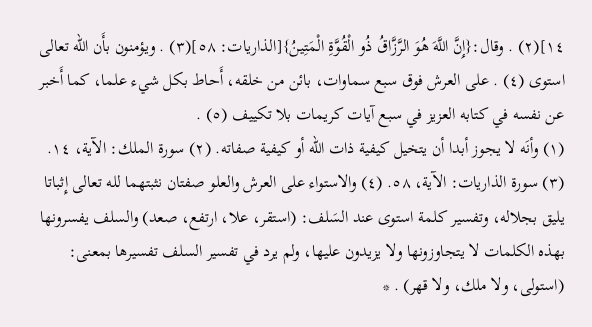١٤](٢) . وقال:{إِنَّ اللَّهَ هُوَ الرَّزَّاقُ ذُو الْقُوَّةِ الْمَتِينُ}[الذاريات: ٥٨](٣) . ويؤمنون بأَن الله تعالى استوى (٤) . على العرش فوق سبع سماوات، بائن من خلقه، أَحاط بكل شيء علما، كما أَخبر عن نفسه في كتابه العزيز في سبع آيات كريمات بلا تكييف (٥) .
(١) وأنَه لا يجوز أبدا أن يتخيل كيفية ذات الله أو كيفية صفاته. (٢) سورة الملك: الآية، ١٤. (٣) سورة الذاريات: الآية، ٥٨. (٤) والاستواء على العرش والعلو صفتان نثبتهما لله تعالى إِثباتا يليق بجلاله، وتفسير كلمة استوى عند السَلف: (استقر، علا، ارتفع، صعد) والسلف يفسرونها بهذه الكلمات لا يتجاوزونها ولا يزيدون عليها، ولم يرد في تفسير السلف تفسيرها بمعنى: (استولى، ولا ملك، ولا قهر) . *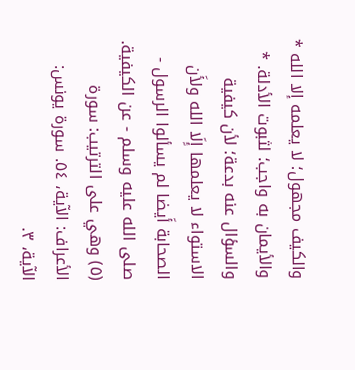والكيف مجهول؛ لا يعلمه إلا الله * والأيمان به واجب؛ لثبوت الأدلة. * والسؤال عنه بدعة؛ لأن كيفية الاستواء لا يعلمها إِلَا الله ولأَن الصحابة أَيضا لم يسألوا الرسول - صلى الله عليه وسلم - عن الكيفية. (٥) وهي على الترتيب: سورة الأعراف: الآية، ٥٤. سورة يونس: الآية، ٣.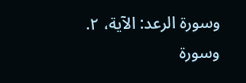وسورة الرعد: الآية، ٢. وسورة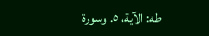طه: الآية، ٥. وسورة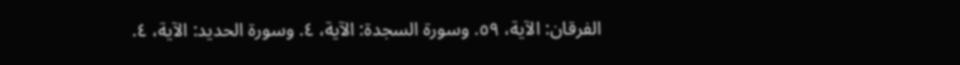الفرقان: الآية، ٥٩. وسورة السجدة: الآية، ٤. وسورة الحديد: الآية، ٤.